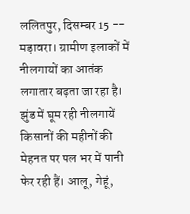ललितपुर, दिसम्बर 15 -- मड़ावरा। ग्रामीण इलाकों में नीलगायों का आतंक लगातार बढ़ता जा रहा है। झुंड में घूम रही नीलगायें किसानों की महीनों की मेहनत पर पल भर में पानी फेर रही हैं। आलू, गेहूं,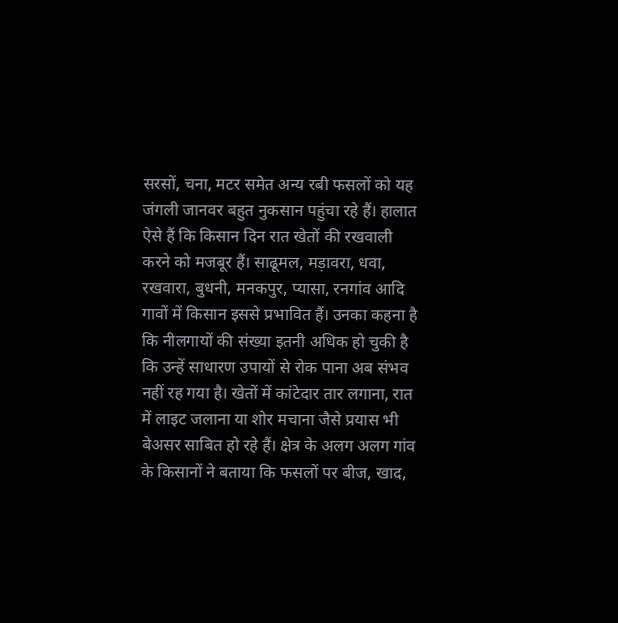सरसों, चना, मटर समेत अन्य रबी फसलों को यह जंगली जानवर बहुत नुकसान पहुंचा रहे हैं। हालात ऐसे हैं कि किसान दिन रात खेतों की रखवाली करने को मजबूर हैं। साढूमल, मड़ावरा, धवा, रखवारा, बुधनी, मनकपुर, प्यासा, रनगांव आदि गावों में किसान इससे प्रभावित हैं। उनका कहना है कि नीलगायों की संख्या इतनी अधिक हो चुकी है कि उन्हें साधारण उपायों से रोक पाना अब संभव नहीं रह गया है। खेतों में कांटेदार तार लगाना, रात में लाइट जलाना या शोर मचाना जैसे प्रयास भी बेअसर साबित हो रहे हैं। क्षेत्र के अलग अलग गांव के किसानों ने बताया कि फसलों पर बीज, खाद,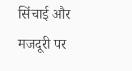सिंचाई और मजदूरी पर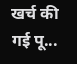खर्च की गई पू...